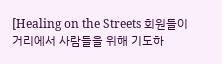[Healing on the Streets 회원들이 거리에서 사람들을 위해 기도하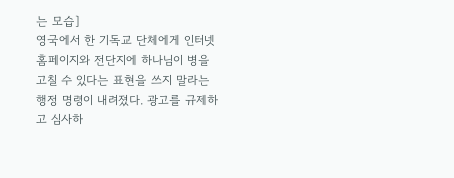는 모습]
영국에서 한 기독교 단체에게 인터넷 홈페이지와 전단지에 하나님이 병을 고칠 수 있다는 표현을 쓰지 말라는 행정 명령이 내려졌다. 광고를 규제하고 심사하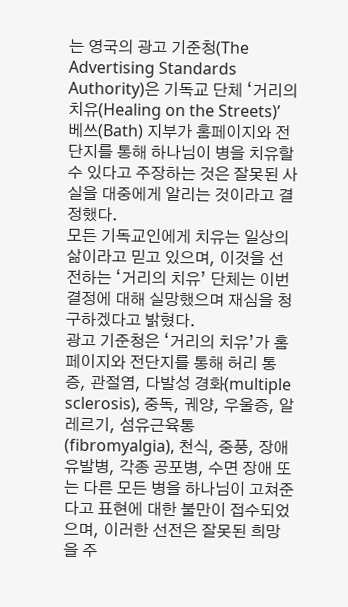는 영국의 광고 기준청(The Advertising Standards Authority)은 기독교 단체 ‘거리의 치유(Healing on the Streets)’ 베쓰(Bath) 지부가 홈페이지와 전단지를 통해 하나님이 병을 치유할 수 있다고 주장하는 것은 잘못된 사실을 대중에게 알리는 것이라고 결정했다.
모든 기독교인에게 치유는 일상의 삶이라고 믿고 있으며, 이것을 선전하는 ‘거리의 치유’ 단체는 이번 결정에 대해 실망했으며 재심을 청구하겠다고 밝혔다.
광고 기준청은 ‘거리의 치유’가 홈페이지와 전단지를 통해 허리 통증, 관절염, 다발성 경화(multiple sclerosis), 중독, 궤양, 우울증, 알레르기, 섬유근육통(fibromyalgia), 천식, 중풍, 장애 유발병, 각종 공포병, 수면 장애 또는 다른 모든 병을 하나님이 고쳐준다고 표현에 대한 불만이 접수되었으며, 이러한 선전은 잘못된 희망을 주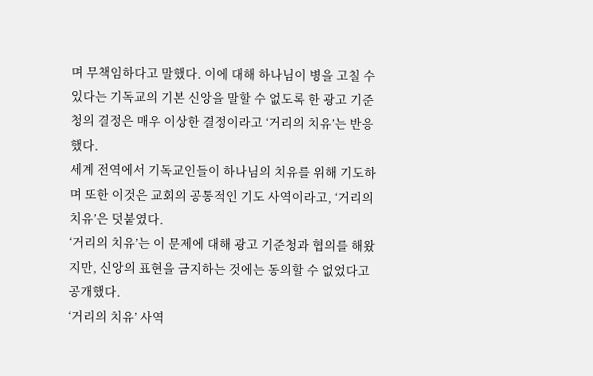며 무책임하다고 말했다. 이에 대해 하나님이 병을 고칠 수 있다는 기독교의 기본 신앙을 말할 수 없도록 한 광고 기준청의 결정은 매우 이상한 결정이라고 ‘거리의 치유’는 반응했다.
세계 전역에서 기독교인들이 하나님의 치유를 위해 기도하며 또한 이것은 교회의 공통적인 기도 사역이라고, ‘거리의 치유’은 덧붙였다.
‘거리의 치유’는 이 문제에 대해 광고 기준청과 협의를 해왔지만, 신앙의 표현을 금지하는 것에는 동의할 수 없었다고 공개했다.
‘거리의 치유’ 사역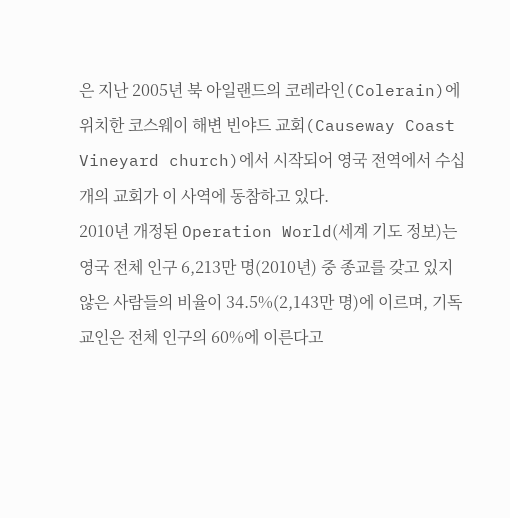은 지난 2005년 북 아일랜드의 코레라인(Colerain)에 위치한 코스웨이 해변 빈야드 교회(Causeway Coast Vineyard church)에서 시작되어 영국 전역에서 수십 개의 교회가 이 사역에 동참하고 있다.
2010년 개정된 Operation World(세계 기도 정보)는 영국 전체 인구 6,213만 명(2010년) 중 종교를 갖고 있지 않은 사람들의 비율이 34.5%(2,143만 명)에 이르며, 기독교인은 전체 인구의 60%에 이른다고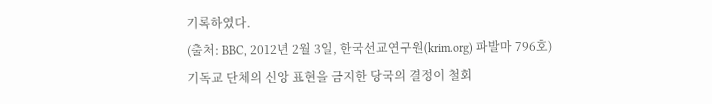기록하였다.
(출처: BBC, 2012년 2월 3일, 한국선교연구원(krim.org) 파발마 796호)
기독교 단체의 신앙 표현을 금지한 당국의 결정이 철회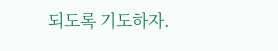되도록 기도하자.